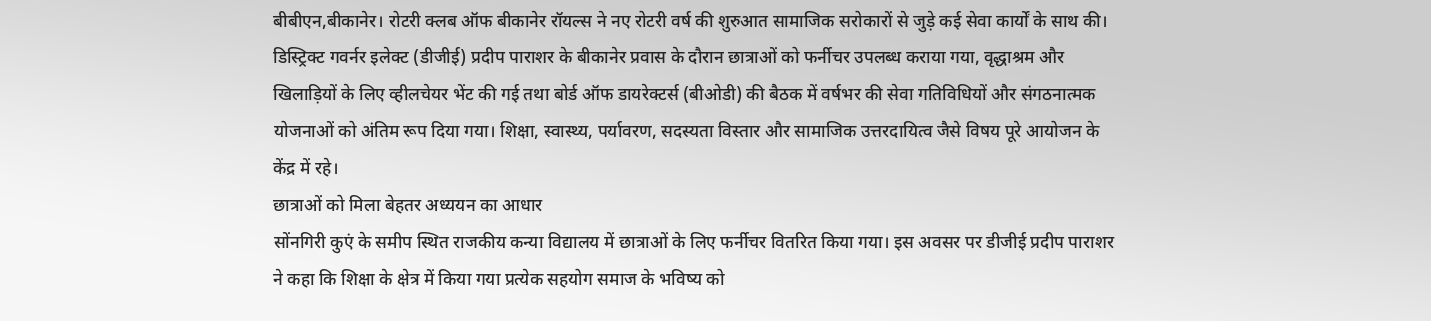बीबीएन,बीकानेर। रोटरी क्लब ऑफ बीकानेर रॉयल्स ने नए रोटरी वर्ष की शुरुआत सामाजिक सरोकारों से जुड़े कई सेवा कार्यों के साथ की। डिस्ट्रिक्ट गवर्नर इलेक्ट (डीजीई) प्रदीप पाराशर के बीकानेर प्रवास के दौरान छात्राओं को फर्नीचर उपलब्ध कराया गया, वृद्धाश्रम और खिलाड़ियों के लिए व्हीलचेयर भेंट की गई तथा बोर्ड ऑफ डायरेक्टर्स (बीओडी) की बैठक में वर्षभर की सेवा गतिविधियों और संगठनात्मक योजनाओं को अंतिम रूप दिया गया। शिक्षा, स्वास्थ्य, पर्यावरण, सदस्यता विस्तार और सामाजिक उत्तरदायित्व जैसे विषय पूरे आयोजन के केंद्र में रहे।
छात्राओं को मिला बेहतर अध्ययन का आधार
सोंनगिरी कुएं के समीप स्थित राजकीय कन्या विद्यालय में छात्राओं के लिए फर्नीचर वितरित किया गया। इस अवसर पर डीजीई प्रदीप पाराशर ने कहा कि शिक्षा के क्षेत्र में किया गया प्रत्येक सहयोग समाज के भविष्य को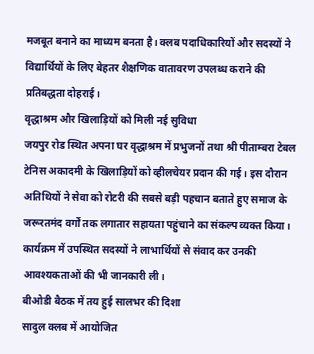मजबूत बनाने का माध्यम बनता है। क्लब पदाधिकारियों और सदस्यों ने विद्यार्थियों के लिए बेहतर शैक्षणिक वातावरण उपलब्ध कराने की प्रतिबद्धता दोहराई।
वृद्धाश्रम और खिलाड़ियों को मिली नई सुविधा
जयपुर रोड स्थित अपना घर वृद्धाश्रम में प्रभुजनों तथा श्री पीताम्बरा टेबल टेनिस अकादमी के खिलाड़ियों को व्हीलचेयर प्रदान की गई। इस दौरान अतिथियों ने सेवा को रोटरी की सबसे बड़ी पहचान बताते हुए समाज के जरूरतमंद वर्गों तक लगातार सहायता पहुंचाने का संकल्प व्यक्त किया। कार्यक्रम में उपस्थित सदस्यों ने लाभार्थियों से संवाद कर उनकी आवश्यकताओं की भी जानकारी ली।
बीओडी बैठक में तय हुई सालभर की दिशा
सादुल क्लब में आयोजित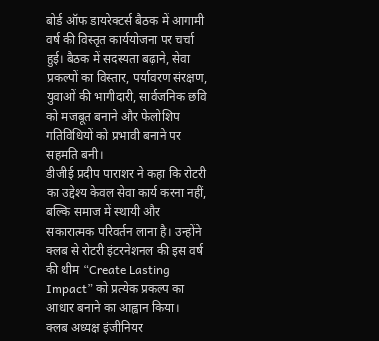बोर्ड ऑफ डायरेक्टर्स बैठक में आगामी वर्ष की विस्तृत कार्ययोजना पर चर्चा हुई। बैठक में सदस्यता बढ़ाने, सेवा प्रकल्पों का विस्तार, पर्यावरण संरक्षण, युवाओं की भागीदारी, सार्वजनिक छवि को मजबूत बनाने और फेलोशिप गतिविधियों को प्रभावी बनाने पर सहमति बनी।
डीजीई प्रदीप पाराशर ने कहा कि रोटरी का उद्देश्य केवल सेवा कार्य करना नहीं, बल्कि समाज में स्थायी और सकारात्मक परिवर्तन लाना है। उन्होंने क्लब से रोटरी इंटरनेशनल की इस वर्ष की थीम “Create Lasting Impact” को प्रत्येक प्रकल्प का आधार बनाने का आह्वान किया।
क्लब अध्यक्ष इंजीनियर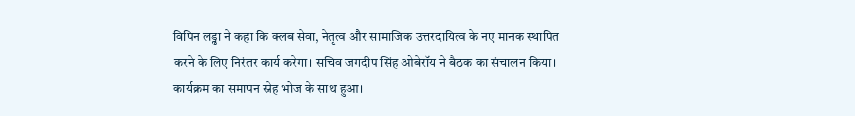विपिन लड्ढा ने कहा कि क्लब सेवा, नेतृत्व और सामाजिक उत्तरदायित्व के नए मानक स्थापित करने के लिए निरंतर कार्य करेगा। सचिव जगदीप सिंह ओबेरॉय ने बैठक का संचालन किया। कार्यक्रम का समापन स्नेह भोज के साथ हुआ।